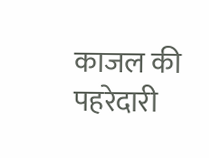काजल की पहरेदारी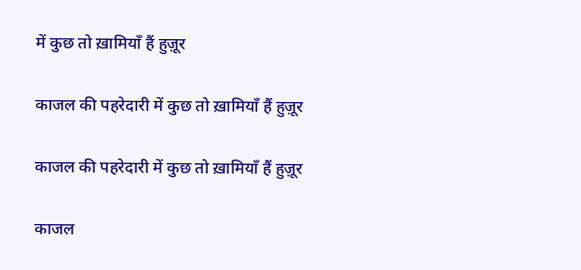में कुछ तो ख़ामियाँ हैं हुज़ूर

काजल की पहरेदारी में कुछ तो ख़ामियाँ हैं हुज़ूर

काजल की पहरेदारी में कुछ तो ख़ामियाँ हैं हुज़ूर

काजल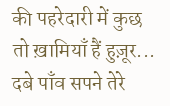की पहरेदारी में कुछ तो ख़ामियाँ हैं हुज़ूर...
दबे पाँव सपने तेरे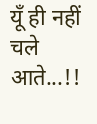यूँ ही नहीं चले आते...!!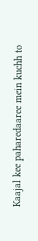Kaajal kee paharedaaree mein kuchh to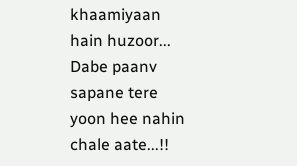khaamiyaan hain huzoor...
Dabe paanv sapane tere yoon hee nahin chale aate...!!